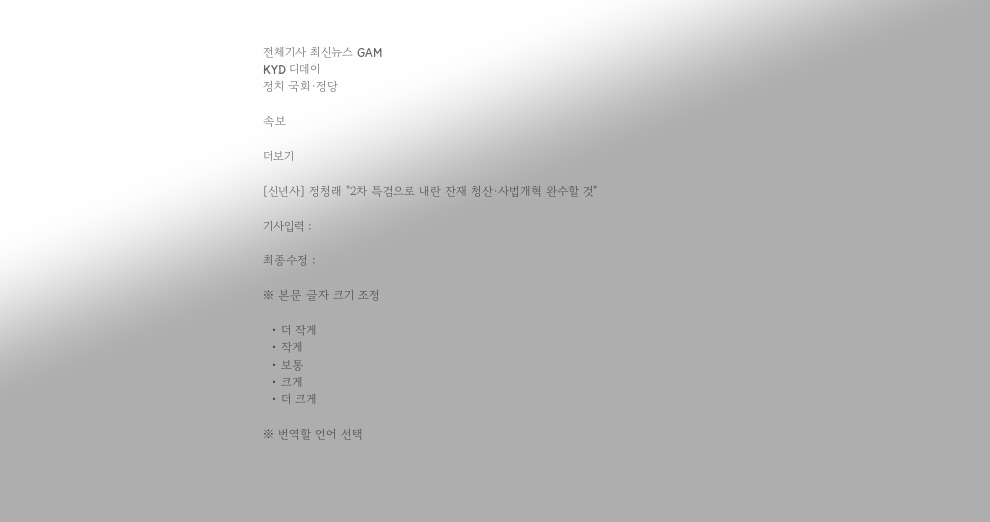전체기사 최신뉴스 GAM
KYD 디데이
정치 국회·정당

속보

더보기

[신년사] 정청래 "2차 특검으로 내란 잔재 청산·사법개혁 완수할 것"

기사입력 :

최종수정 :

※ 본문 글자 크기 조정

  • 더 작게
  • 작게
  • 보통
  • 크게
  • 더 크게

※ 번역할 언어 선택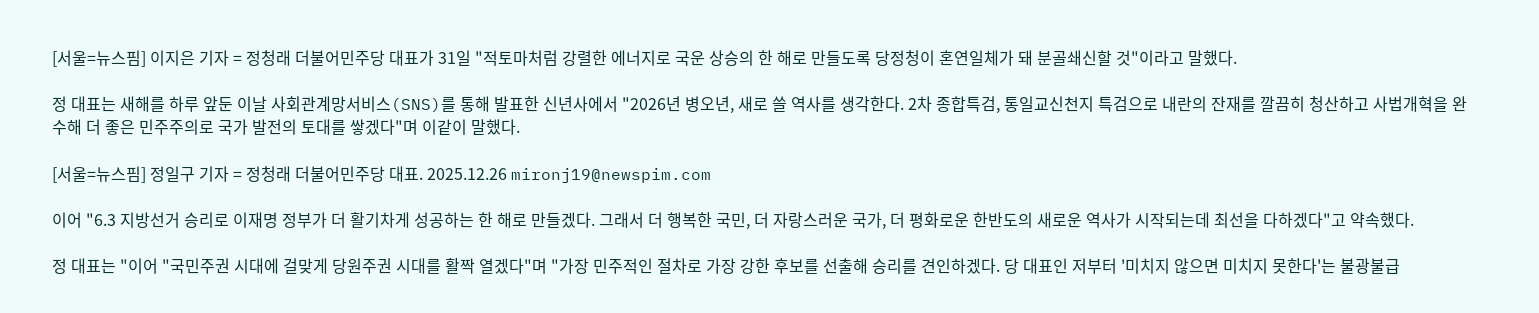[서울=뉴스핌] 이지은 기자 = 정청래 더불어민주당 대표가 31일 "적토마처럼 강렬한 에너지로 국운 상승의 한 해로 만들도록 당정청이 혼연일체가 돼 분골쇄신할 것"이라고 말했다.

정 대표는 새해를 하루 앞둔 이날 사회관계망서비스(SNS)를 통해 발표한 신년사에서 "2026년 병오년, 새로 쓸 역사를 생각한다. 2차 종합특검, 통일교신천지 특검으로 내란의 잔재를 깔끔히 청산하고 사법개혁을 완수해 더 좋은 민주주의로 국가 발전의 토대를 쌓겠다"며 이같이 말했다.

[서울=뉴스핌] 정일구 기자 = 정청래 더불어민주당 대표. 2025.12.26 mironj19@newspim.com

이어 "6.3 지방선거 승리로 이재명 정부가 더 활기차게 성공하는 한 해로 만들겠다. 그래서 더 행복한 국민, 더 자랑스러운 국가, 더 평화로운 한반도의 새로운 역사가 시작되는데 최선을 다하겠다"고 약속했다.

정 대표는 "이어 "국민주권 시대에 걸맞게 당원주권 시대를 활짝 열겠다"며 "가장 민주적인 절차로 가장 강한 후보를 선출해 승리를 견인하겠다. 당 대표인 저부터 '미치지 않으면 미치지 못한다'는 불광불급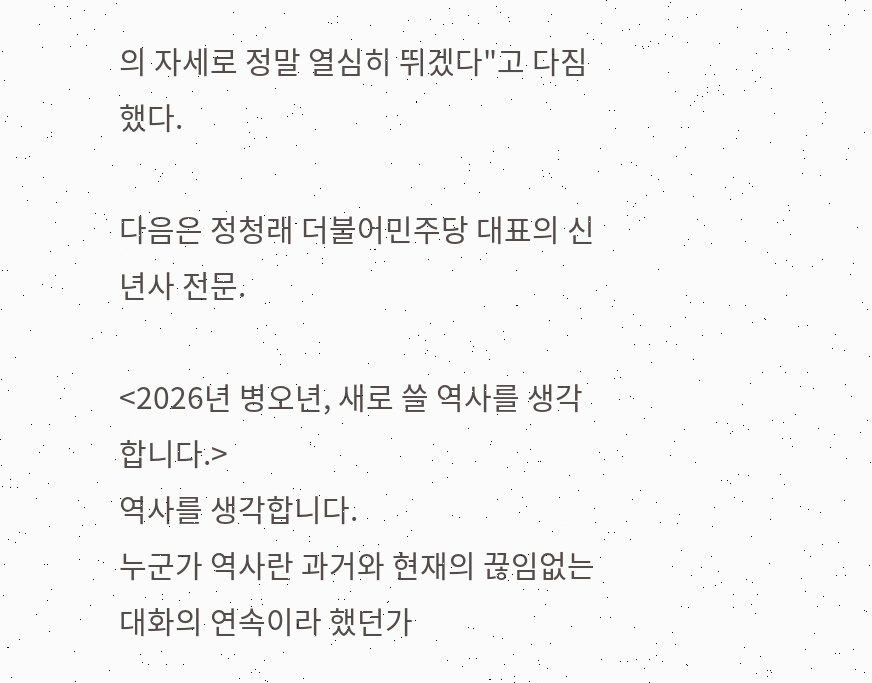의 자세로 정말 열심히 뛰겠다"고 다짐했다.

다음은 정청래 더불어민주당 대표의 신년사 전문.

<2026년 병오년, 새로 쓸 역사를 생각합니다.>
역사를 생각합니다.
누군가 역사란 과거와 현재의 끊임없는 대화의 연속이라 했던가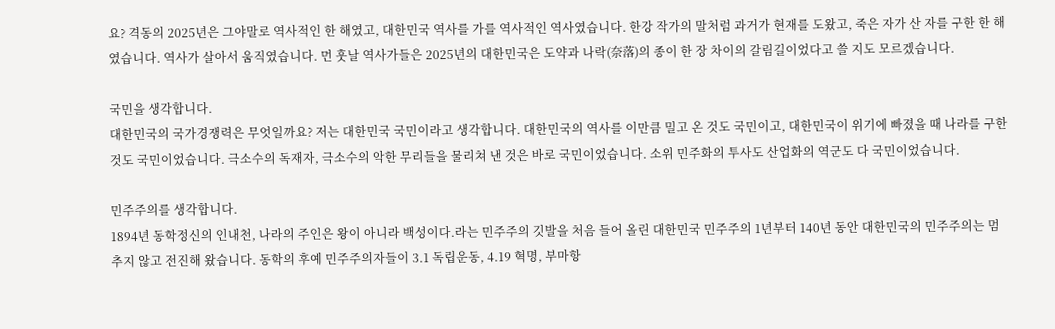요? 격동의 2025년은 그야말로 역사적인 한 해였고, 대한민국 역사를 가를 역사적인 역사였습니다. 한강 작가의 말처럼 과거가 현재를 도왔고, 죽은 자가 산 자를 구한 한 해였습니다. 역사가 살아서 움직였습니다. 먼 훗날 역사가들은 2025년의 대한민국은 도약과 나락(奈落)의 종이 한 장 차이의 갈림길이었다고 쓸 지도 모르겠습니다.

국민을 생각합니다.
대한민국의 국가경쟁력은 무엇일까요? 저는 대한민국 국민이라고 생각합니다. 대한민국의 역사를 이만큼 밀고 온 것도 국민이고, 대한민국이 위기에 빠졌을 때 나라를 구한 것도 국민이었습니다. 극소수의 독재자, 극소수의 악한 무리들을 물리쳐 낸 것은 바로 국민이었습니다. 소위 민주화의 투사도 산업화의 역군도 다 국민이었습니다.

민주주의를 생각합니다.
1894년 동학정신의 인내천, 나라의 주인은 왕이 아니라 백성이다.라는 민주주의 깃발을 처음 들어 올린 대한민국 민주주의 1년부터 140년 동안 대한민국의 민주주의는 멈추지 않고 전진해 왔습니다. 동학의 후예 민주주의자들이 3.1 독립운동, 4.19 혁명, 부마항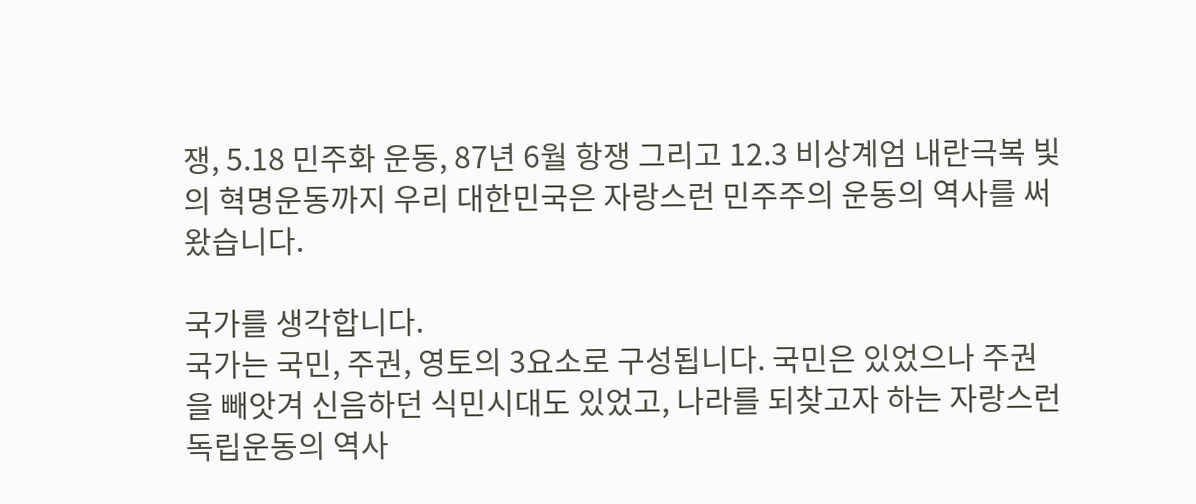쟁, 5.18 민주화 운동, 87년 6월 항쟁 그리고 12.3 비상계엄 내란극복 빛의 혁명운동까지 우리 대한민국은 자랑스런 민주주의 운동의 역사를 써왔습니다.

국가를 생각합니다.
국가는 국민, 주권, 영토의 3요소로 구성됩니다. 국민은 있었으나 주권을 빼앗겨 신음하던 식민시대도 있었고, 나라를 되찾고자 하는 자랑스런 독립운동의 역사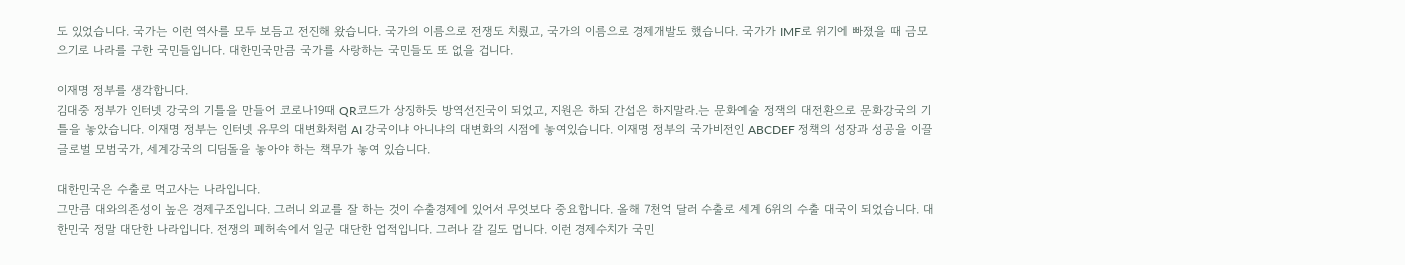도 있었습니다. 국가는 이런 역사를 모두 보듬고 전진해 왔습니다. 국가의 이름으로 전쟁도 치뤘고, 국가의 이름으로 경제개발도 했습니다. 국가가 IMF로 위기에 빠졌을 때 금모으기로 나라를 구한 국민들입니다. 대한민국만큼 국가를 사랑하는 국민들도 또 없을 겁니다.

이재명 정부를 생각합니다.
김대중 정부가 인터넷 강국의 기틀을 만들어 코로나19때 QR코드가 상징하듯 방역선진국이 되었고, 지원은 하되 간섭은 하지말라.는 문화예술 정잭의 대전환으로 문화강국의 기틀을 놓았습니다. 이재명 정부는 인터넷 유무의 대변화처럼 AI 강국이냐 아니냐의 대변화의 시점에 놓여있습니다. 이재명 정부의 국가비전인 ABCDEF 정책의 성장과 성공을 이끌 글로벌 모범국가, 세계강국의 디딤돌을 놓아야 하는 책무가 놓여 있습니다.

대한민국은 수출로 먹고사는 나라입니다.
그만큼 대와의존성이 높은 경제구조입니다. 그러니 외교를 잘 하는 것이 수출경제에 있어서 무엇보다 중요합니다. 올해 7천억 달러 수출로 세계 6위의 수출 대국이 되었습니다. 대한민국 정말 대단한 나라입니다. 전쟁의 폐허속에서 일군 대단한 업적입니다. 그러나 갈 길도 멉니다. 이런 경제수치가 국민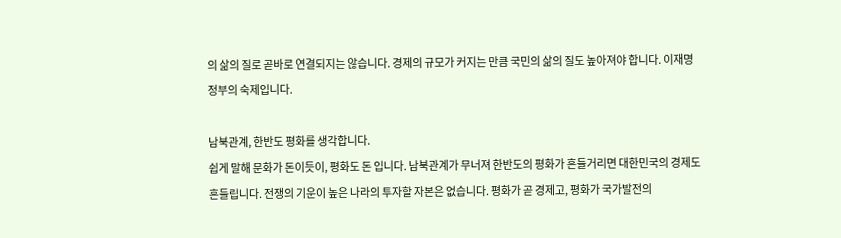의 삶의 질로 곧바로 연결되지는 않습니다. 경제의 규모가 커지는 만큼 국민의 삶의 질도 높아져야 합니다. 이재명 정부의 숙제입니다.

남북관계, 한반도 평화를 생각합니다.
쉽게 말해 문화가 돈이듯이, 평화도 돈 입니다. 남북관계가 무너져 한반도의 평화가 흔들거리면 대한민국의 경제도 흔들립니다. 전쟁의 기운이 높은 나라의 투자할 자본은 없습니다. 평화가 곧 경제고, 평화가 국가발전의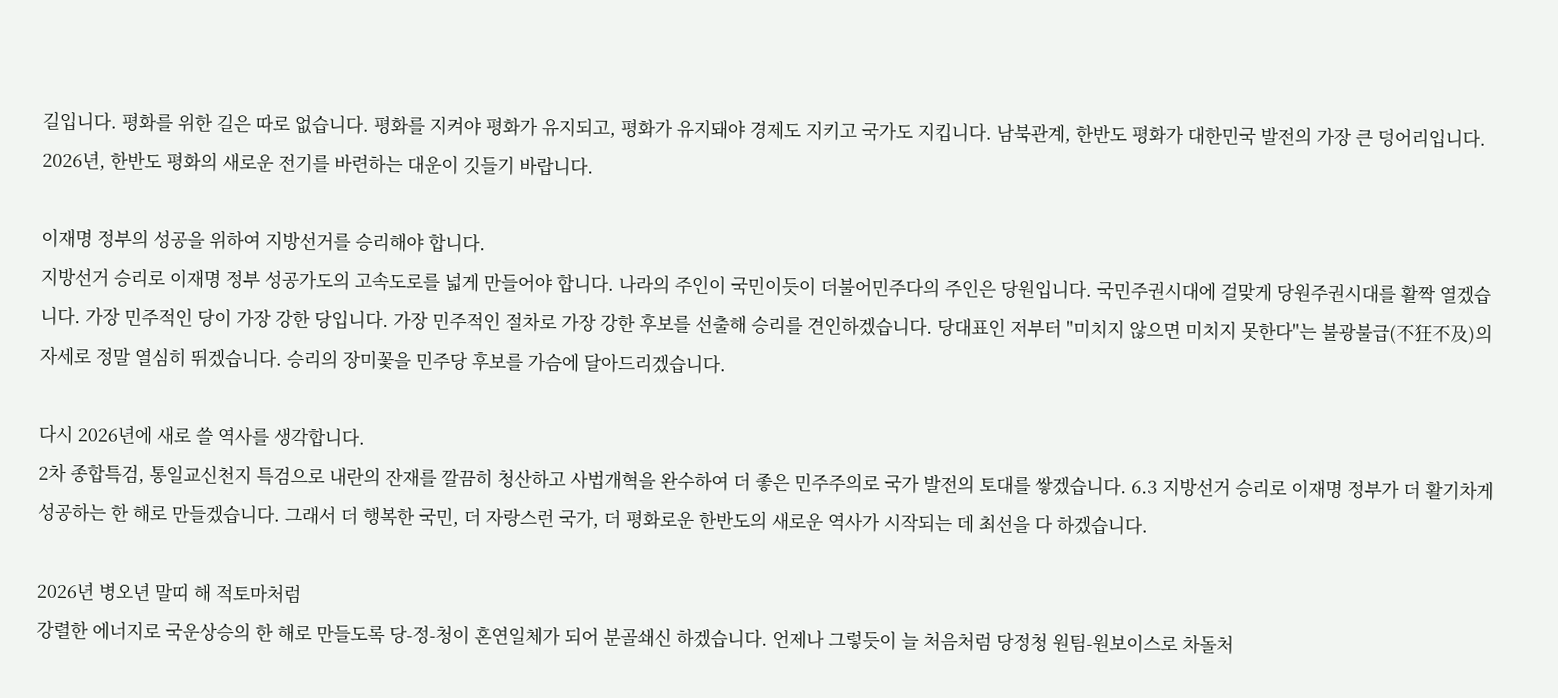길입니다. 평화를 위한 길은 따로 없습니다. 평화를 지켜야 평화가 유지되고, 평화가 유지돼야 경제도 지키고 국가도 지킵니다. 남북관계, 한반도 평화가 대한민국 발전의 가장 큰 덩어리입니다. 2026년, 한반도 평화의 새로운 전기를 바련하는 대운이 깃들기 바랍니다.

이재명 정부의 성공을 위하여 지방선거를 승리해야 합니다.
지방선거 승리로 이재명 정부 성공가도의 고속도로를 넓게 만들어야 합니다. 나라의 주인이 국민이듯이 더불어민주다의 주인은 당원입니다. 국민주권시대에 걸맞게 당원주권시대를 활짝 열겠습니다. 가장 민주적인 당이 가장 강한 당입니다. 가장 민주적인 절차로 가장 강한 후보를 선출해 승리를 견인하겠습니다. 당대표인 저부터 "미치지 않으면 미치지 못한다"는 불광불급(不狂不及)의 자세로 정말 열심히 뛰겠습니다. 승리의 장미꽃을 민주당 후보를 가슴에 달아드리겠습니다.

다시 2026년에 새로 쓸 역사를 생각합니다.
2차 종합특검, 통일교신천지 특검으로 내란의 잔재를 깔끔히 청산하고 사법개혁을 완수하여 더 좋은 민주주의로 국가 발전의 토대를 쌓겠습니다. 6.3 지방선거 승리로 이재명 정부가 더 활기차게 성공하는 한 해로 만들겠습니다. 그래서 더 행복한 국민, 더 자랑스런 국가, 더 평화로운 한반도의 새로운 역사가 시작되는 데 최선을 다 하겠습니다.

2026년 병오년 말띠 해 적토마처럼
강렬한 에너지로 국운상승의 한 해로 만들도록 당-정-청이 혼연일체가 되어 분골쇄신 하겠습니다. 언제나 그렇듯이 늘 처음처럼 당정청 원팀-원보이스로 차돌처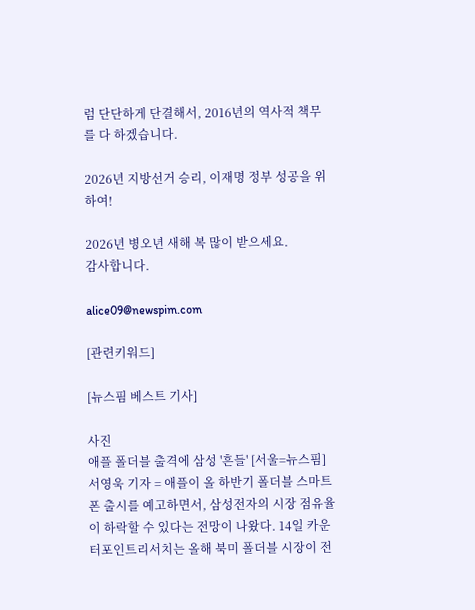럼 단단하게 단결해서, 2016년의 역사적 책무를 다 하겠습니다.

2026년 지방선거 승리, 이재명 정부 성공을 위하여!

2026년 병오년 새해 복 많이 받으세요.
감사합니다.

alice09@newspim.com

[관련키워드]

[뉴스핌 베스트 기사]

사진
애플 폴더블 출격에 삼성 '흔들' [서울=뉴스핌] 서영욱 기자 = 애플이 올 하반기 폴더블 스마트폰 출시를 예고하면서, 삼성전자의 시장 점유율이 하락할 수 있다는 전망이 나왔다. 14일 카운터포인트리서치는 올해 북미 폴더블 시장이 전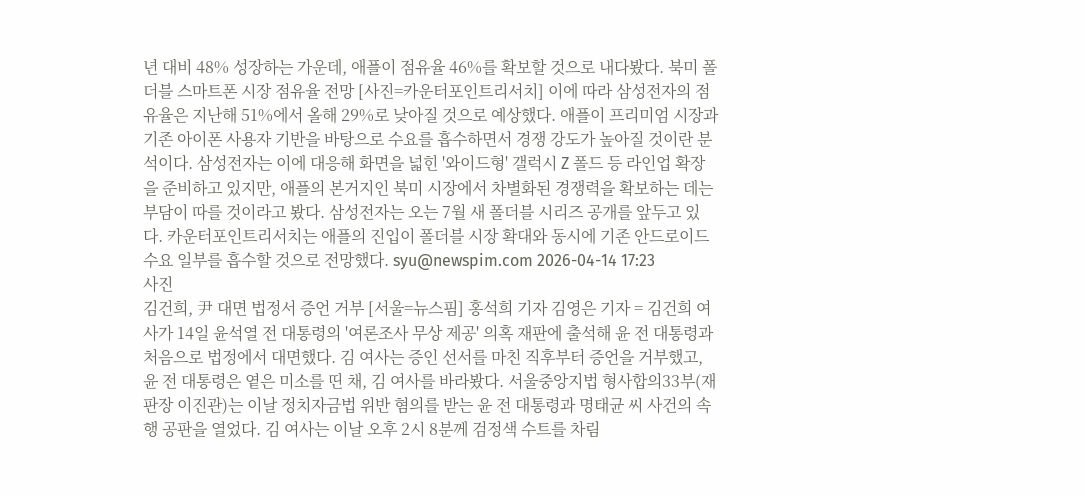년 대비 48% 성장하는 가운데, 애플이 점유율 46%를 확보할 것으로 내다봤다. 북미 폴더블 스마트폰 시장 점유율 전망 [사진=카운터포인트리서치] 이에 따라 삼성전자의 점유율은 지난해 51%에서 올해 29%로 낮아질 것으로 예상했다. 애플이 프리미엄 시장과 기존 아이폰 사용자 기반을 바탕으로 수요를 흡수하면서 경쟁 강도가 높아질 것이란 분석이다. 삼성전자는 이에 대응해 화면을 넓힌 '와이드형' 갤럭시 Z 폴드 등 라인업 확장을 준비하고 있지만, 애플의 본거지인 북미 시장에서 차별화된 경쟁력을 확보하는 데는 부담이 따를 것이라고 봤다. 삼성전자는 오는 7월 새 폴더블 시리즈 공개를 앞두고 있다. 카운터포인트리서치는 애플의 진입이 폴더블 시장 확대와 동시에 기존 안드로이드 수요 일부를 흡수할 것으로 전망했다. syu@newspim.com 2026-04-14 17:23
사진
김건희, 尹 대면 법정서 증언 거부 [서울=뉴스핌] 홍석희 기자 김영은 기자 = 김건희 여사가 14일 윤석열 전 대통령의 '여론조사 무상 제공' 의혹 재판에 출석해 윤 전 대통령과 처음으로 법정에서 대면했다. 김 여사는 증인 선서를 마친 직후부터 증언을 거부했고, 윤 전 대통령은 옅은 미소를 띤 채, 김 여사를 바라봤다. 서울중앙지법 형사합의33부(재판장 이진관)는 이날 정치자금법 위반 혐의를 받는 윤 전 대통령과 명태균 씨 사건의 속행 공판을 열었다. 김 여사는 이날 오후 2시 8분께 검정색 수트를 차림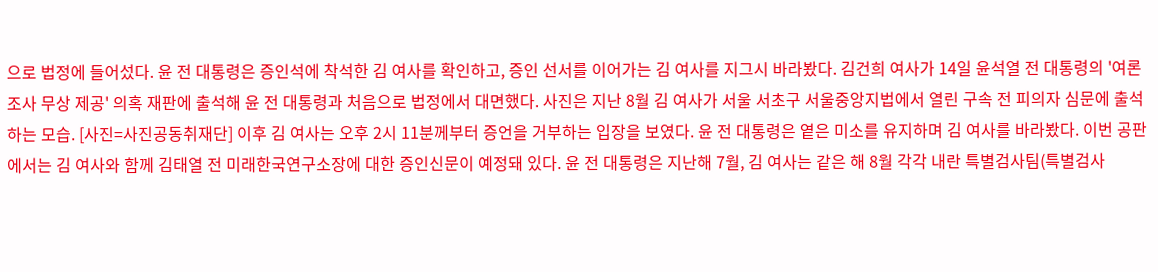으로 법정에 들어섰다. 윤 전 대통령은 증인석에 착석한 김 여사를 확인하고, 증인 선서를 이어가는 김 여사를 지그시 바라봤다. 김건희 여사가 14일 윤석열 전 대통령의 '여론조사 무상 제공' 의혹 재판에 출석해 윤 전 대통령과 처음으로 법정에서 대면했다. 사진은 지난 8월 김 여사가 서울 서초구 서울중앙지법에서 열린 구속 전 피의자 심문에 출석하는 모습. [사진=사진공동취재단] 이후 김 여사는 오후 2시 11분께부터 증언을 거부하는 입장을 보였다. 윤 전 대통령은 옅은 미소를 유지하며 김 여사를 바라봤다. 이번 공판에서는 김 여사와 함께 김태열 전 미래한국연구소장에 대한 증인신문이 예정돼 있다. 윤 전 대통령은 지난해 7월, 김 여사는 같은 해 8월 각각 내란 특별검사팀(특별검사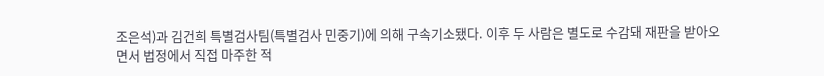조은석)과 김건희 특별검사팀(특별검사 민중기)에 의해 구속기소됐다. 이후 두 사람은 별도로 수감돼 재판을 받아오면서 법정에서 직접 마주한 적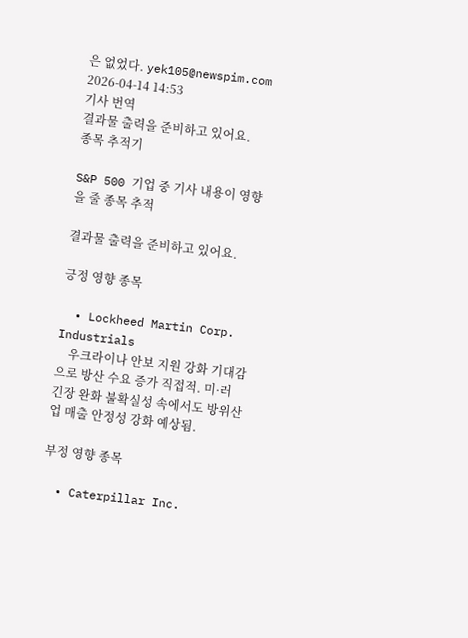은 없었다. yek105@newspim.com   2026-04-14 14:53
기사 번역
결과물 출력을 준비하고 있어요.
종목 추적기

S&P 500 기업 중 기사 내용이 영향을 줄 종목 추적

결과물 출력을 준비하고 있어요.

긍정 영향 종목

  • Lockheed Martin Corp. Industrials
    우크라이나 안보 지원 강화 기대감으로 방산 수요 증가 직접적. 미·러 긴장 완화 불확실성 속에서도 방위산업 매출 안정성 강화 예상됨.

부정 영향 종목

  • Caterpillar Inc.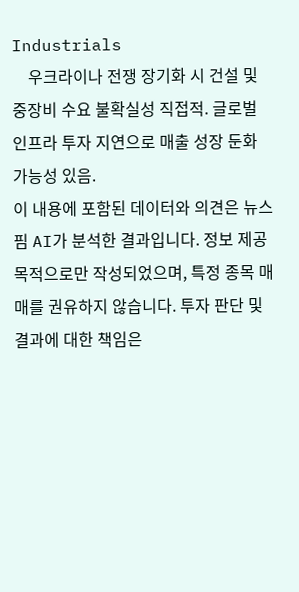Industrials
    우크라이나 전쟁 장기화 시 건설 및 중장비 수요 불확실성 직접적. 글로벌 인프라 투자 지연으로 매출 성장 둔화 가능성 있음.
이 내용에 포함된 데이터와 의견은 뉴스핌 AI가 분석한 결과입니다. 정보 제공 목적으로만 작성되었으며, 특정 종목 매매를 권유하지 않습니다. 투자 판단 및 결과에 대한 책임은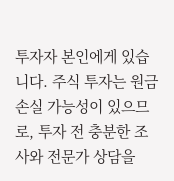투자자 본인에게 있습니다. 주식 투자는 원금 손실 가능성이 있으므로, 투자 전 충분한 조사와 전문가 상담을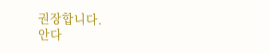권장합니다.
안다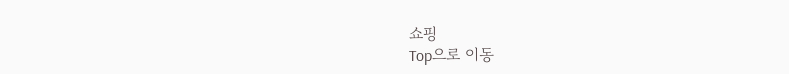쇼핑
Top으로 이동